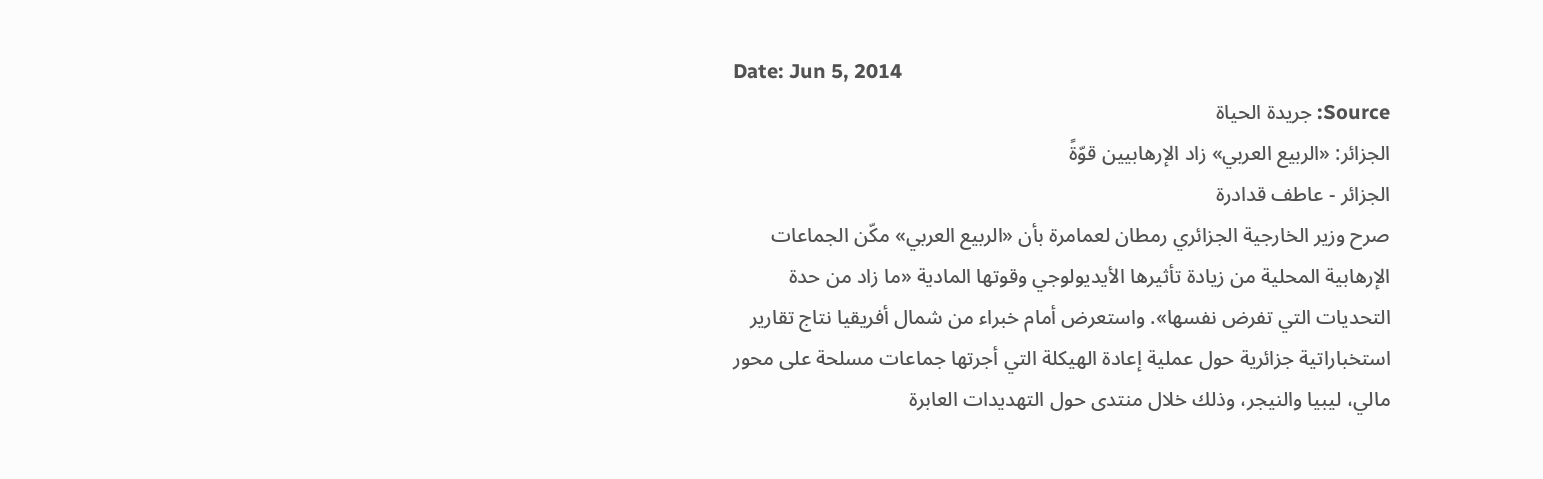Date: Jun 5, 2014
Source: جريدة الحياة
الجزائر: «الربيع العربي» زاد الإرهابيين قوّةً
الجزائر - عاطف قدادرة
صرح وزير الخارجية الجزائري رمطان لعمامرة بأن «الربيع العربي» مكّن الجماعات الإرهابية المحلية من زيادة تأثيرها الأيديولوجي وقوتها المادية «ما زاد من حدة التحديات التي تفرض نفسها». واستعرض أمام خبراء من شمال أفريقيا نتاج تقارير استخباراتية جزائرية حول عملية إعادة الهيكلة التي أجرتها جماعات مسلحة على محور مالي، ليبيا والنيجر، وذلك خلال منتدى حول التهديدات العابرة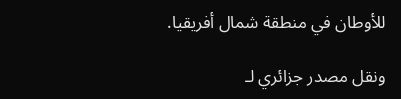للأوطان في منطقة شمال أفريقيا.

ونقل مصدر جزائري لـ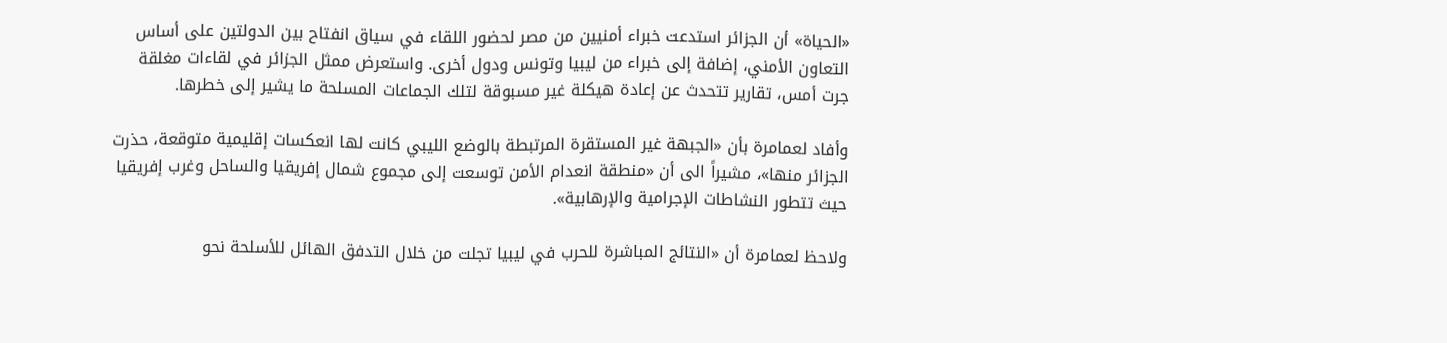«الحياة» أن الجزائر استدعت خبراء أمنيين من مصر لحضور اللقاء في سياق انفتاح بين الدولتين على أساس التعاون الأمني، إضافة إلى خبراء من ليبيا وتونس ودول أخرى. واستعرض ممثل الجزائر في لقاءات مغلقة جرت أمس، تقارير تتحدث عن إعادة هيكلة غير مسبوقة لتلك الجماعات المسلحة ما يشير إلى خطرها.

وأفاد لعمامرة بأن «الجبهة غير المستقرة المرتبطة بالوضع الليبي كانت لها انعكسات إقليمية متوقعة، حذرت الجزائر منها»، مشيراً الى أن «منطقة انعدام الأمن توسعت إلى مجموع شمال إفريقيا والساحل وغرب إفريقيا حيث تتطور النشاطات الإجرامية والإرهابية».

ولاحظ لعمامرة أن «النتائج المباشرة للحرب في ليبيا تجلت من خلال التدفق الهائل للأسلحة نحو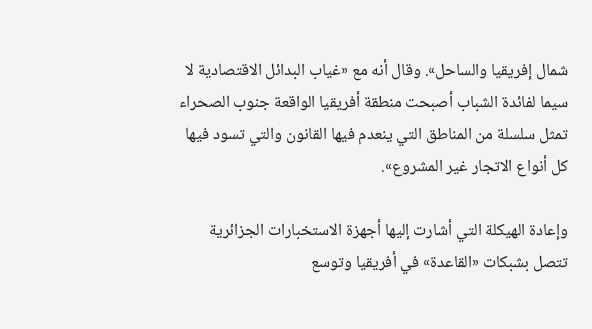شمال إفريقيا والساحل». وقال أنه مع «غياب البدائل الاقتصادية لا سيما لفائدة الشباب أصبحت منطقة أفريقيا الواقعة جنوب الصحراء تمثل سلسلة من المناطق التي ينعدم فيها القانون والتي تسود فيها كل أنواع الاتجار غير المشروع».

وإعادة الهيكلة التي أشارت إليها أجهزة الاستخبارات الجزائرية تتصل بشبكات «القاعدة» في أفريقيا وتوسع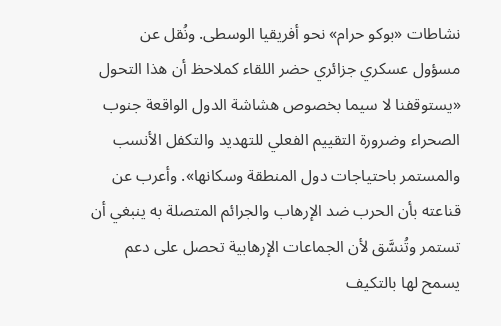نشاطات «بوكو حرام» نحو أفريقيا الوسطى. ونُقل عن مسؤول عسكري جزائري حضر اللقاء كملاحظ أن هذا التحول «يستوقفنا لا سيما بخصوص هشاشة الدول الواقعة جنوب الصحراء وضرورة التقييم الفعلي للتهديد والتكفل الأنسب والمستمر باحتياجات دول المنطقة وسكانها». وأعرب عن قناعته بأن الحرب ضد الإرهاب والجرائم المتصلة به ينبغي أن تستمر وتُنسَّق لأن الجماعات الإرهابية تحصل على دعم يسمح لها بالتكيف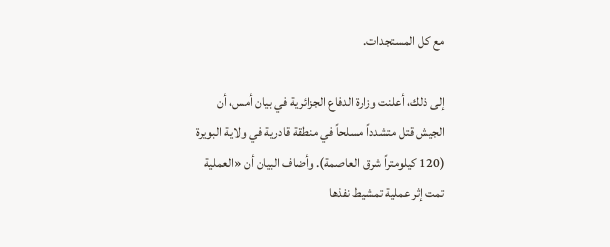مع كل المستجدات.

إلى ذلك، أعلنت وزارة الدفاع الجزائرية في بيان أمس، أن الجيش قتل متشدداً مسلحاً في منطقة قادرية في ولاية البويرة (120 كيلومتراً شرق العاصمة). وأضاف البيان أن «العملية تمت إثر عملية تمشيط نفذها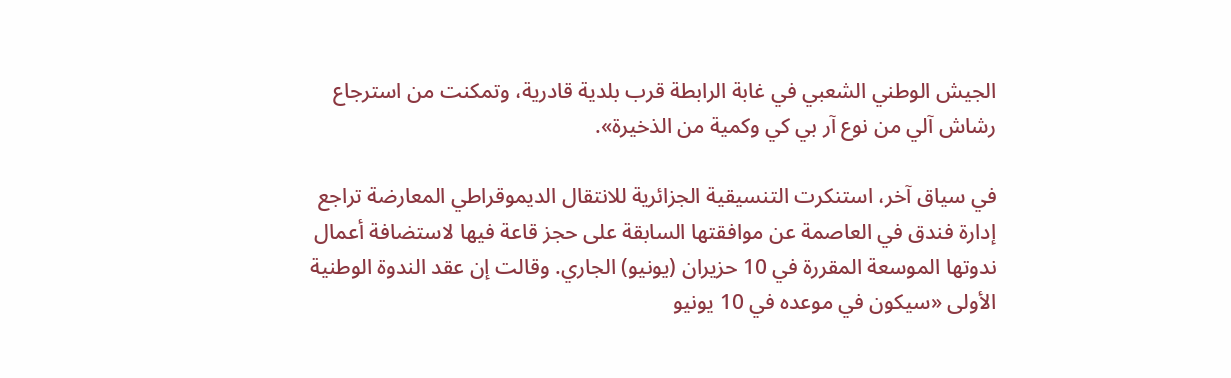الجيش الوطني الشعبي في غابة الرابطة قرب بلدية قادرية، وتمكنت من استرجاع رشاش آلي من نوع آر بي كي وكمية من الذخيرة».

في سياق آخر، استنكرت التنسيقية الجزائرية للانتقال الديموقراطي المعارضة تراجع إدارة فندق في العاصمة عن موافقتها السابقة على حجز قاعة فيها لاستضافة أعمال ندوتها الموسعة المقررة في 10 حزيران (يونيو) الجاري. وقالت إن عقد الندوة الوطنية الأولى «سيكون في موعده في 10 يونيو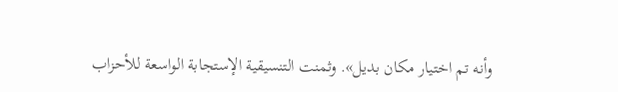وأنه تم اختيار مكان بديل». وثمنت التنسيقية الإستجابة الواسعة للأحزاب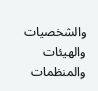والشخصيات والهيئات والمنظمات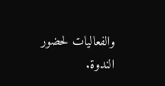والفعاليات لحضور الندوة.